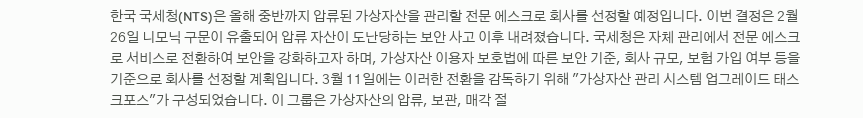한국 국세청(NTS)은 올해 중반까지 압류된 가상자산을 관리할 전문 에스크로 회사를 선정할 예정입니다. 이번 결정은 2월 26일 니모닉 구문이 유출되어 압류 자산이 도난당하는 보안 사고 이후 내려졌습니다. 국세청은 자체 관리에서 전문 에스크로 서비스로 전환하여 보안을 강화하고자 하며, 가상자산 이용자 보호법에 따른 보안 기준, 회사 규모, 보험 가입 여부 등을 기준으로 회사를 선정할 계획입니다. 3월 11일에는 이러한 전환을 감독하기 위해 "가상자산 관리 시스템 업그레이드 태스크포스"가 구성되었습니다. 이 그룹은 가상자산의 압류, 보관, 매각 절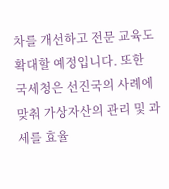차를 개선하고 전문 교육도 확대할 예정입니다. 또한 국세청은 선진국의 사례에 맞춰 가상자산의 관리 및 과세를 효율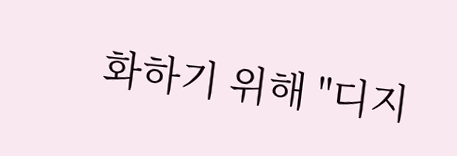화하기 위해 "디지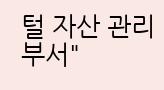털 자산 관리 부서"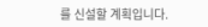를 신설할 계획입니다.